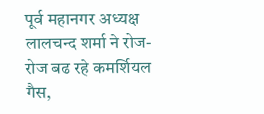पूर्व महानगर अध्यक्ष लालचन्द शर्मा ने रोज-रोज बढ रहे कमर्शियल गैस,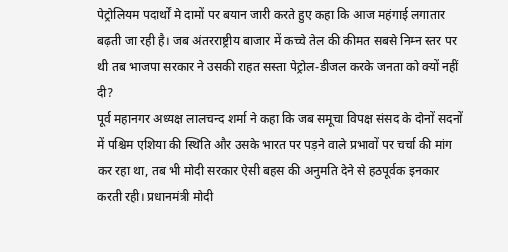पेट्रोलियम पदार्थों मे दामों पर बयान जारी करते हुए कहा कि आज महंगाई लगातार बढ़ती जा रही है। जब अंतरराष्ट्रीय बाजार में कच्चे तेल की कीमत सबसे निम्न स्तर पर थी तब भाजपा सरकार ने उसकी राहत सस्ता पेट्रोल-डीजल करके जनता को क्यों नहीं दी?
पूर्व महानगर अध्यक्ष लालचन्द शर्मा ने कहा कि जब समूचा विपक्ष संसद के दोनों सदनों में पश्चिम एशिया की स्थिति और उसके भारत पर पड़ने वाले प्रभावों पर चर्चा की मांग कर रहा था, तब भी मोदी सरकार ऐसी बहस की अनुमति देने से हठपूर्वक इनकार करती रही। प्रधानमंत्री मोदी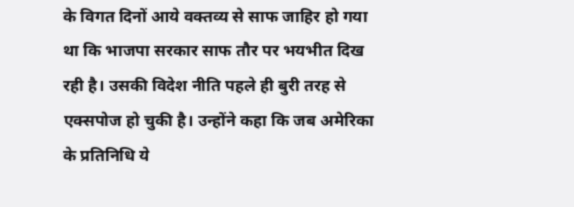के विगत दिनों आये वक्तव्य से साफ जाहिर हो गया था कि भाजपा सरकार साफ तौर पर भयभीत दिख रही है। उसकी विदेश नीति पहले ही बुरी तरह से एक्सपोज हो चुकी है। उन्होंने कहा कि जब अमेरिका के प्रतिनिधि ये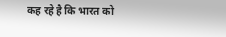कह रहे है कि भारत को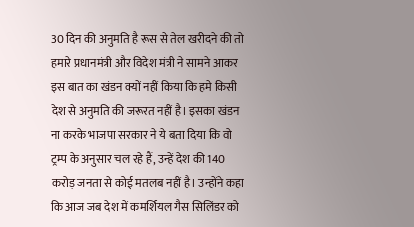30 दिन की अनुमति है रूस से तेल खरीदने की तो हमारे प्रधानमंत्री और विदेश मंत्री ने सामने आकर इस बात का खंडन क्यों नहीं किया कि हमे किसी देश से अनुमति की जरूरत नहीं है। इसका खंडन ना करके भाजपा सरकार ने ये बता दिया कि वो ट्रम्प के अनुसार चल रहे हैं, उन्हें देश की 140 करोड़ जनता से कोई मतलब नहीं है। उन्होंने कहा कि आज जब देश में कमर्शियल गैस सिलिंडर को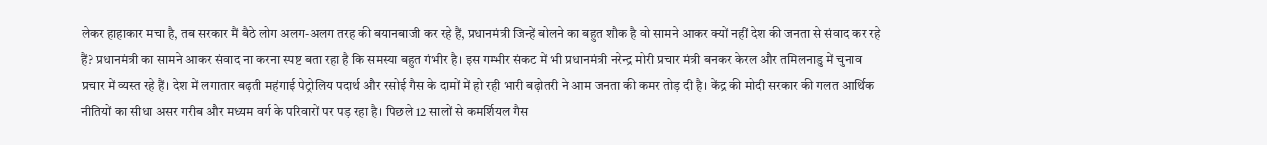लेकर हाहाकार मचा है, तब सरकार मैं बैठे लोग अलग-अलग तरह की बयानबाजी कर रहे हैं, प्रधानमंत्री जिन्हें बोलने का बहुत शौक है वो सामने आकर क्यों नहीं देश की जनता से संवाद कर रहे हैं? प्रधानमंत्री का सामने आकर संवाद ना करना स्पष्ट बता रहा है कि समस्या बहुत गंभीर है। इस गम्भीर संकट में भी प्रधानमंत्री नरेन्द्र मोरी प्रचार मंत्री बनकर केरल और तमिलनाडु में चुनाव प्रचार में व्यस्त रहे हैं। देश में लगातार बढ़ती महंगाई पेट्रोलिय पदार्थ और रसोई गैस के दामों में हो रही भारी बढ़ोतरी ने आम जनता की कमर तोड़ दी है। केंद्र की मोदी सरकार की गलत आर्थिक नीतियों का सीधा असर गरीब और मध्यम वर्ग के परिवारों पर पड़ रहा है। पिछले 12 सालों से कमर्शियल गैस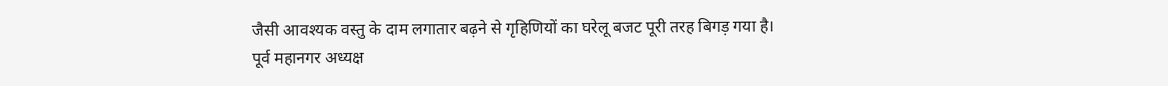जैसी आवश्यक वस्तु के दाम लगातार बढ़ने से गृहिणियों का घरेलू बजट पूरी तरह बिगड़ गया है।
पूर्व महानगर अध्यक्ष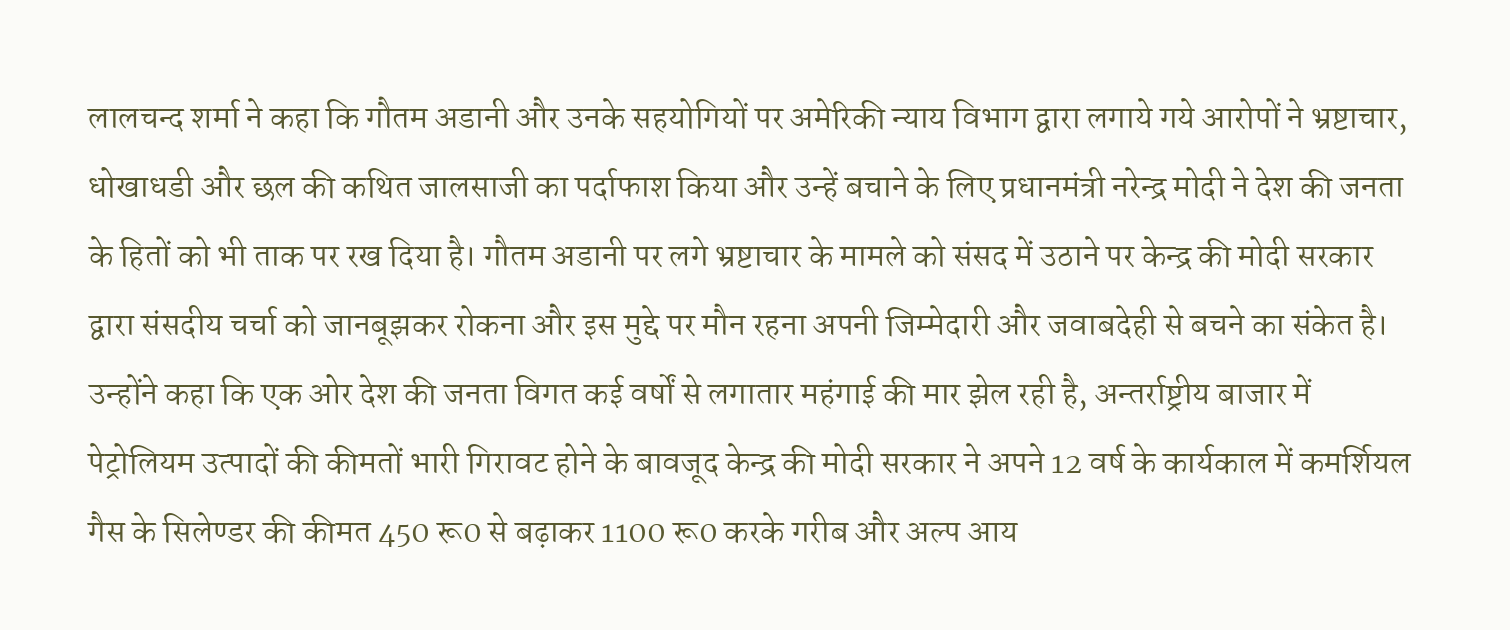लालचन्द शर्मा ने कहा कि गौतम अडानी और उनके सहयोगियों पर अमेरिकी न्याय विभाग द्वारा लगाये गये आरोपों ने भ्रष्टाचार, धोखाधडी और छल की कथित जालसाजी का पर्दाफाश किया और उन्हें बचाने के लिए प्रधानमंत्री नरेन्द्र मोदी ने देश की जनता के हितों को भी ताक पर रख दिया है। गौतम अडानी पर लगे भ्रष्टाचार के मामले को संसद में उठाने पर केन्द्र की मोदी सरकार द्वारा संसदीय चर्चा को जानबूझकर रोकना और इस मुद्दे पर मौन रहना अपनी जिम्मेदारी और जवाबदेही से बचने का संकेत है। उन्होंने कहा कि एक ओर देश की जनता विगत कई वर्षों से लगातार महंगाई की मार झेल रही है, अन्तर्राष्ट्रीय बाजार में पेट्रोलियम उत्पादों की कीमतों भारी गिरावट होने के बावजूद केन्द्र की मोदी सरकार ने अपने 12 वर्ष के कार्यकाल में कमर्शियल गैस के सिलेण्डर की कीमत 450 रू0 से बढ़ाकर 1100 रू0 करके गरीब और अल्प आय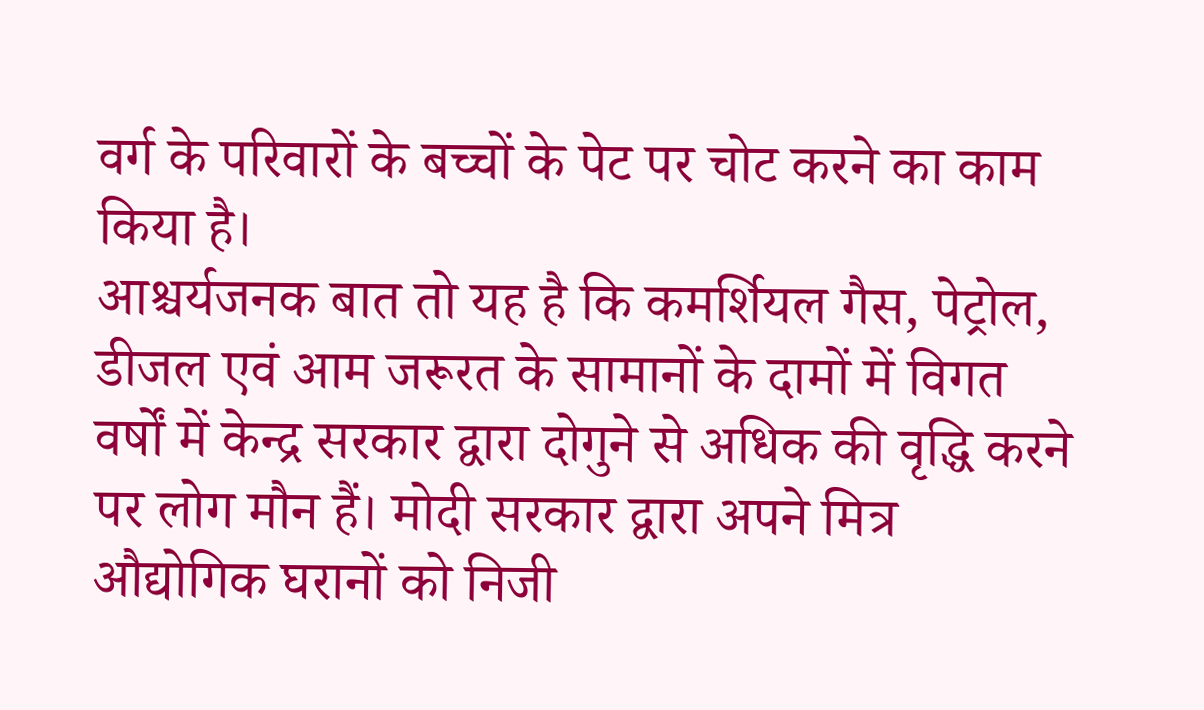वर्ग के परिवारों के बच्चों के पेट पर चोट करने का काम किया है।
आश्चर्यजनक बात तो यह है कि कमर्शियल गैस, पेट्रोल, डीजल एवं आम जरूरत के सामानों के दामों में विगत वर्षों में केन्द्र सरकार द्वारा दोगुने से अधिक की वृद्धि करने पर लोग मौन हैं। मोदी सरकार द्वारा अपने मित्र औद्योगिक घरानों को निजी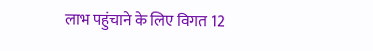लाभ पहुंचाने के लिए विगत 12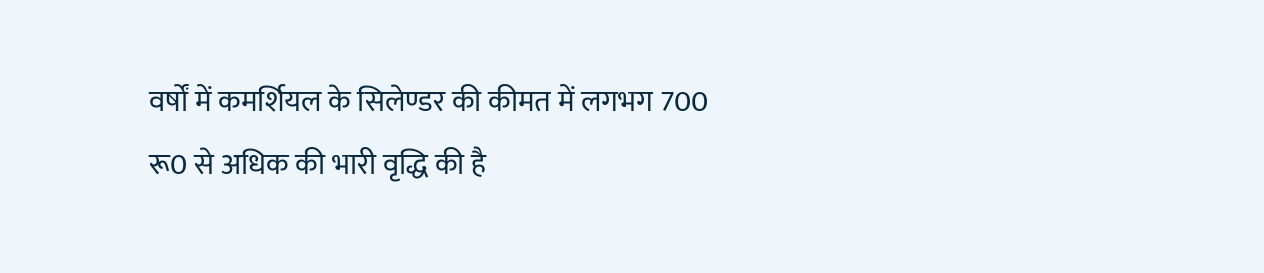वर्षों में कमर्शियल के सिलेण्डर की कीमत में लगभग 700 रू0 से अधिक की भारी वृद्धि की है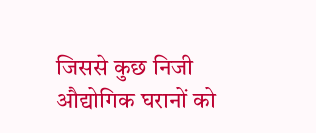जिससे कुछ निजी औद्योगिक घरानों को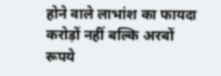होने वाले लाभांश का फायदा करोड़ों नहीं बल्कि अरबों रूपये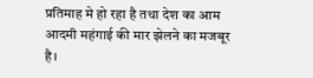प्रतिमाह मे हो रहा है तथा देश का आम आदमी महंगाई की मार झेलने का मजबूर है।